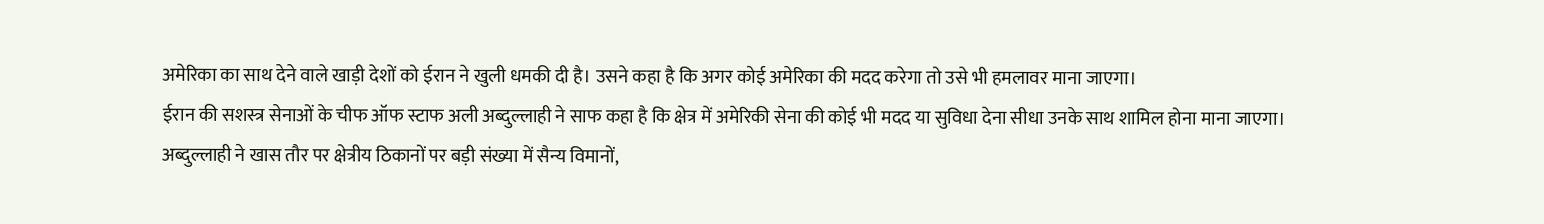अमेरिका का साथ देने वाले खाड़ी देशों को ईरान ने खुली धमकी दी है। उसने कहा है कि अगर कोई अमेरिका की मदद करेगा तो उसे भी हमलावर माना जाएगा।
ईरान की सशस्त्र सेनाओं के चीफ ऑफ स्टाफ अली अब्दुल्लाही ने साफ कहा है कि क्षेत्र में अमेरिकी सेना की कोई भी मदद या सुविधा देना सीधा उनके साथ शामिल होना माना जाएगा।
अब्दुल्लाही ने खास तौर पर क्षेत्रीय ठिकानों पर बड़ी संख्या में सैन्य विमानों,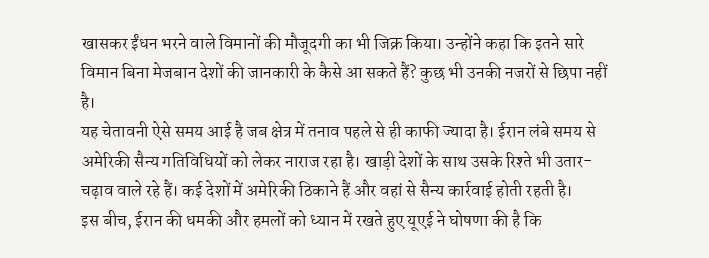खासकर ईंधन भरने वाले विमानों की मौजूदगी का भी जिक्र किया। उन्होंने कहा कि इतने सारे विमान बिना मेजबान देशों की जानकारी के कैसे आ सकते हैं? कुछ भी उनकी नजरों से छिपा नहीं है।
यह चेतावनी ऐसे समय आई है जब क्षेत्र में तनाव पहले से ही काफी ज्यादा है। ईरान लंबे समय से अमेरिकी सैन्य गतिविधियों को लेकर नाराज रहा है। खाड़ी देशों के साथ उसके रिश्ते भी उतार-चढ़ाव वाले रहे हैं। कई देशों में अमेरिकी ठिकाने हैं और वहां से सैन्य कार्रवाई होती रहती है।
इस बीच, ईरान की धमकी और हमलों को ध्यान में रखते हुए यूएई ने घोषणा की है कि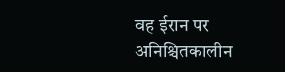वह ईरान पर अनिश्चितकालीन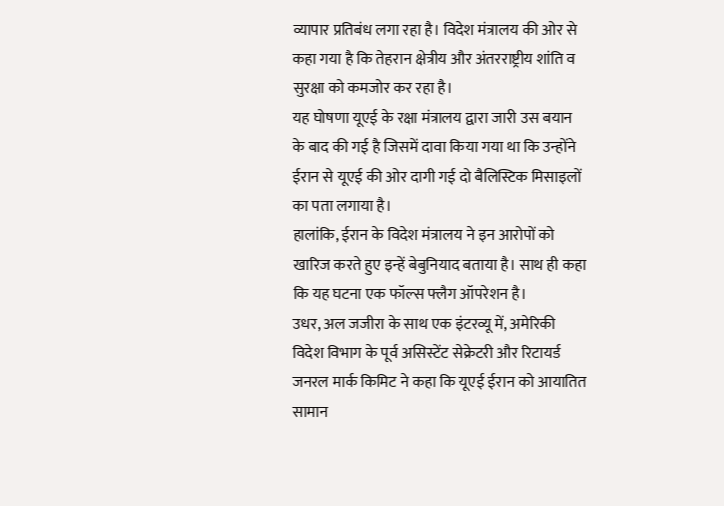व्यापार प्रतिबंध लगा रहा है। विदेश मंत्रालय की ओर से कहा गया है कि तेहरान क्षेत्रीय और अंतरराष्ट्रीय शांति व सुरक्षा को कमजोर कर रहा है।
यह घोषणा यूएई के रक्षा मंत्रालय द्वारा जारी उस बयान के बाद की गई है जिसमें दावा किया गया था कि उन्होंने ईरान से यूएई की ओर दागी गई दो बैलिस्टिक मिसाइलों का पता लगाया है।
हालांकि, ईरान के विदेश मंत्रालय ने इन आरोपों को खारिज करते हुए इन्हें बेबुनियाद बताया है। साथ ही कहा कि यह घटना एक फॉल्स फ्लैग ऑपरेशन है।
उधर, अल जजीरा के साथ एक इंटरव्यू में, अमेरिकी विदेश विभाग के पूर्व असिस्टेंट सेक्रेटरी और रिटायर्ड जनरल मार्क किमिट ने कहा कि यूएई ईरान को आयातित सामान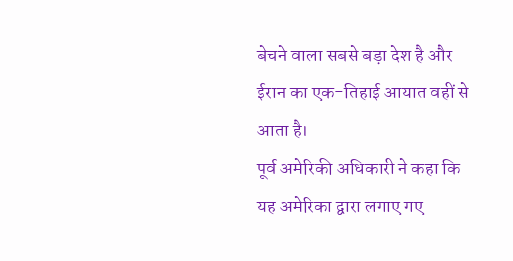बेचने वाला सबसे बड़ा देश है और ईरान का एक-तिहाई आयात वहीं से आता है।
पूर्व अमेरिकी अधिकारी ने कहा कि यह अमेरिका द्वारा लगाए गए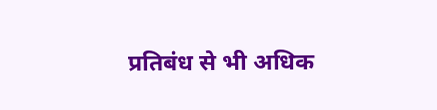प्रतिबंध से भी अधिक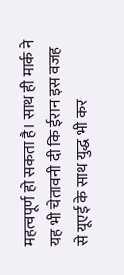महत्वपूर्ण हो सकता है। साथ ही मार्क ने यह भी चेतावनी दी कि ईरान इस वजह से यूएई के साथ युद्ध भी कर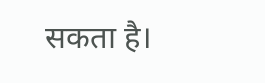सकता है।